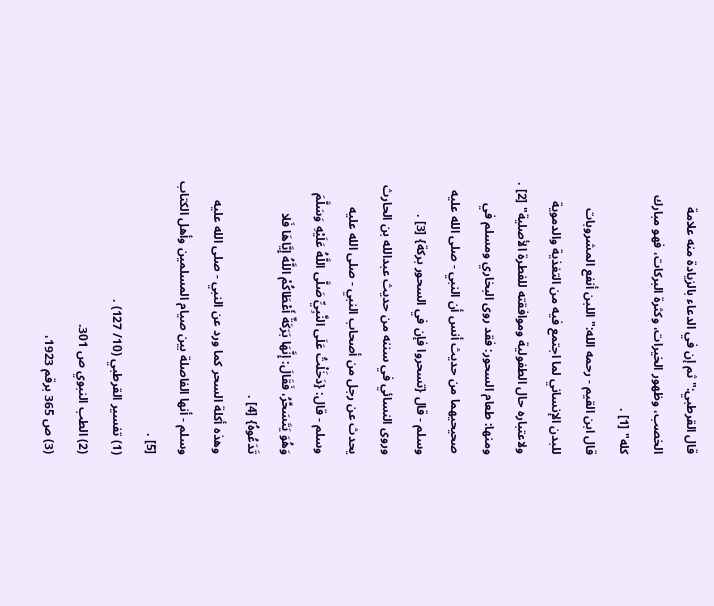قال القرطبي:"ثم إن في الدعاء بالزيادة منه علامة الخصب، وظهور الخيرات، وكثرة البركات، فهو مبارك كله" [1] .
قال ابن القيم - رحمه الله:"اللبن أنفع المشروبات للبدن الإنساني لما اجتمع فيه من التغذية والدموية ولاعتباره حال الطفولية وموافقته للفطرة الأصلية" [2] .
ومنها: طعام السحور: فقد روى البخاري ومسلم في صحيحيهما من حديث أنس أن النبي - صلى الله عليه وسلم - قال {تسحروا فإن في السحور بركة} [3] .
وروى النسائي في سننه من حديث عبدالله بن الحارث يحدث عن رجل من أصحاب النبي - صلى الله عليه وسلم - قال: {دَخَلْتُ عَلَى النَّبِيِّ صَلَّى اللَّهُ عَلَيْهِ وَسَلَّمَ وَهُوَ يَتَسَحَّرُ، فَقَالَ: إِنَّهَا بَرَكَةٌ أَعْطَاكُمْ اللَّهُ إِيَّاهَا فَلا تَدَعُوهُ} [4] .
وهذه أكلة السحر كما ورد عن النبي - صلى الله عليه وسلم - أنها الفاصلة بين صيام المسلمين وأهل الكتاب [5] .
(1) تفسير القرطبي (10/ 127) .
(2) الطب النبوي ص 301.
(3) ص 365 برقم 1923،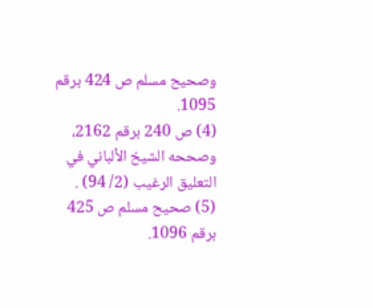وصحيح مسلم ص 424 برقم 1095.
(4) ص 240 برقم 2162، وصححه الشيخ الألباني في التعليق الرغيب (2/ 94) .
(5) صحيح مسلم ص 425 برقم 1096.